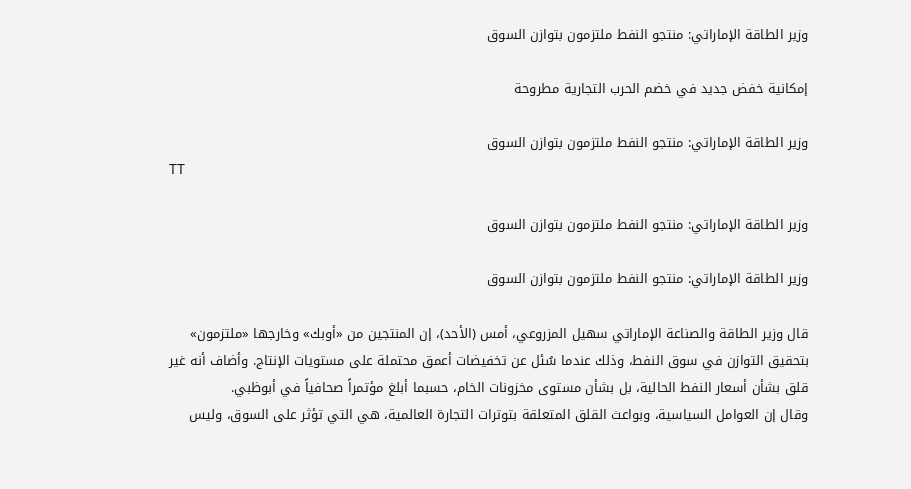وزير الطاقة الإماراتي: منتجو النفط ملتزمون بتوازن السوق

إمكانية خفض جديد في خضم الحرب التجارية مطروحة

وزير الطاقة الإماراتي: منتجو النفط ملتزمون بتوازن السوق
TT

وزير الطاقة الإماراتي: منتجو النفط ملتزمون بتوازن السوق

وزير الطاقة الإماراتي: منتجو النفط ملتزمون بتوازن السوق

قال وزير الطاقة والصناعة الإماراتي سهيل المزروعي، أمس (الأحد)، إن المنتجين من «أوبك» وخارجها «ملتزمون» بتحقيق التوازن في سوق النفط، وذلك عندما سُئل عن تخفيضات أعمق محتملة على مستويات الإنتاج. وأضاف أنه غير قلق بشأن أسعار النفط الحالية، بل بشأن مستوى مخزونات الخام، حسبما أبلغ مؤتمراً صحافياً في أبوظبي.
وقال إن العوامل السياسية، وبواعث القلق المتعلقة بتوترات التجارة العالمية، هي التي تؤثر على السوق، وليس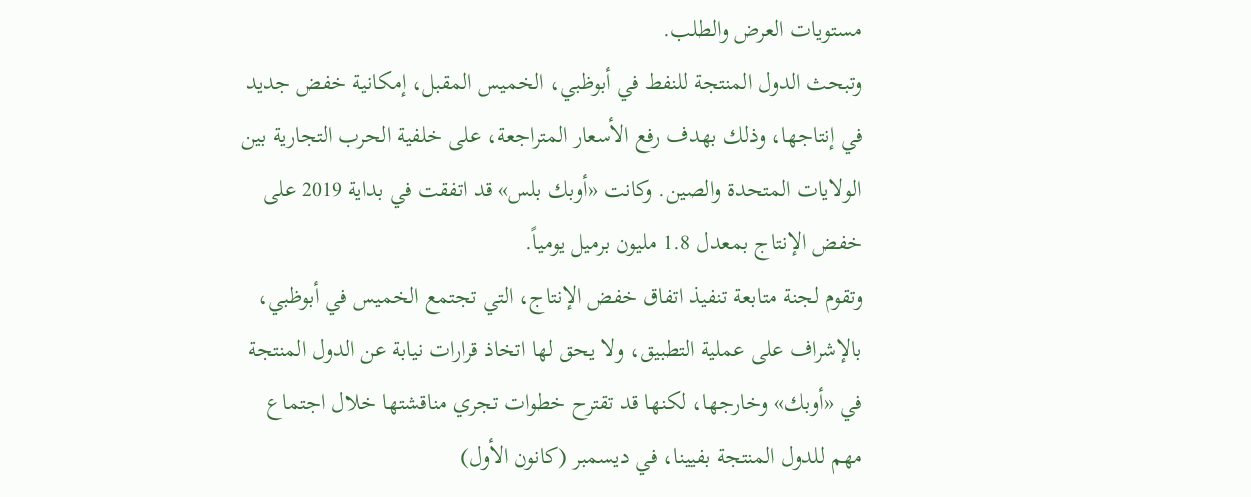مستويات العرض والطلب.
وتبحث الدول المنتجة للنفط في أبوظبي، الخميس المقبل، إمكانية خفض جديد في إنتاجها، وذلك بهدف رفع الأسعار المتراجعة، على خلفية الحرب التجارية بين الولايات المتحدة والصين. وكانت «أوبك بلس» قد اتفقت في بداية 2019 على خفض الإنتاج بمعدل 1.8 مليون برميل يومياً.
وتقوم لجنة متابعة تنفيذ اتفاق خفض الإنتاج، التي تجتمع الخميس في أبوظبي، بالإشراف على عملية التطبيق، ولا يحق لها اتخاذ قرارات نيابة عن الدول المنتجة في «أوبك» وخارجها، لكنها قد تقترح خطوات تجري مناقشتها خلال اجتماع مهم للدول المنتجة بفيينا، في ديسمبر (كانون الأول)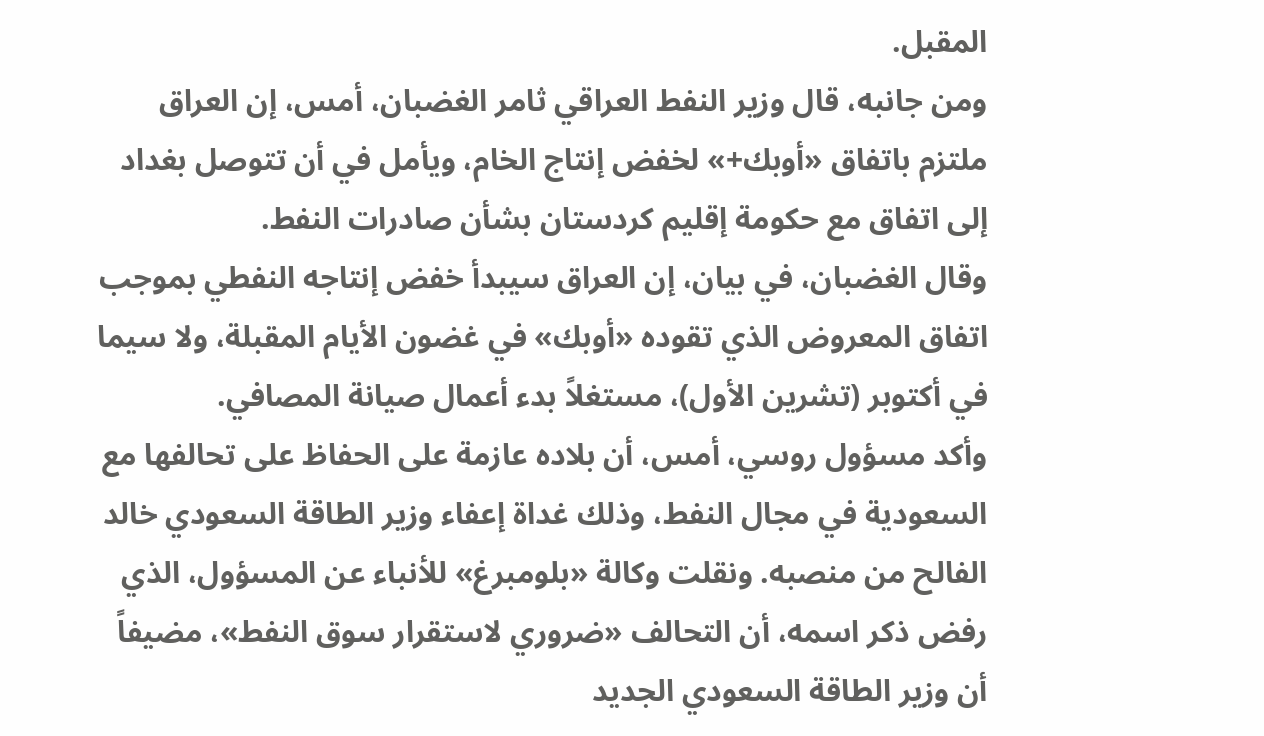المقبل.
ومن جانبه، قال وزير النفط العراقي ثامر الغضبان، أمس، إن العراق ملتزم باتفاق «أوبك+» لخفض إنتاج الخام، ويأمل في أن تتوصل بغداد إلى اتفاق مع حكومة إقليم كردستان بشأن صادرات النفط.
وقال الغضبان، في بيان، إن العراق سيبدأ خفض إنتاجه النفطي بموجب اتفاق المعروض الذي تقوده «أوبك» في غضون الأيام المقبلة، ولا سيما في أكتوبر (تشرين الأول)، مستغلاً بدء أعمال صيانة المصافي.
وأكد مسؤول روسي، أمس، أن بلاده عازمة على الحفاظ على تحالفها مع السعودية في مجال النفط، وذلك غداة إعفاء وزير الطاقة السعودي خالد الفالح من منصبه. ونقلت وكالة «بلومبرغ» للأنباء عن المسؤول، الذي رفض ذكر اسمه، أن التحالف «ضروري لاستقرار سوق النفط»، مضيفاً أن وزير الطاقة السعودي الجديد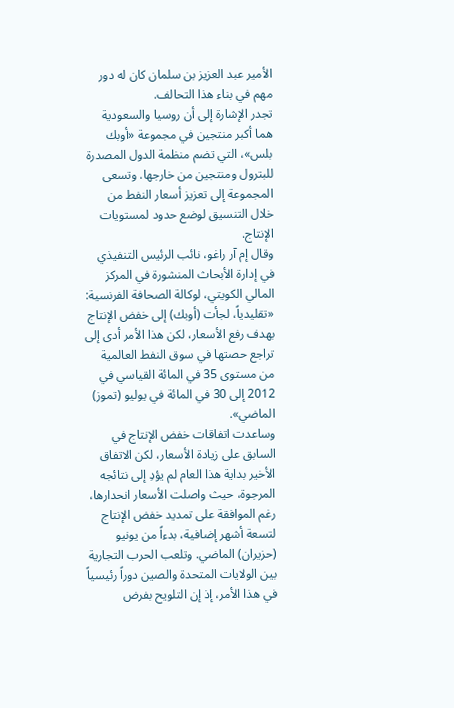الأمير عبد العزيز بن سلمان كان له دور مهم في بناء هذا التحالف.
تجدر الإشارة إلى أن روسيا والسعودية هما أكبر منتجين في مجموعة «أوبك بلس»، التي تضم منظمة الدول المصدرة للبترول ومنتجين من خارجها. وتسعى المجموعة إلى تعزيز أسعار النفط من خلال التنسيق لوضع حدود لمستويات الإنتاج.
وقال إم آر راغو، نائب الرئيس التنفيذي في إدارة الأبحاث المنشورة في المركز المالي الكويتي، لوكالة الصحافة الفرنسية: «تقليدياً، لجأت (أوبك) إلى خفض الإنتاج بهدف رفع الأسعار، لكن هذا الأمر أدى إلى تراجع حصتها في سوق النفط العالمية من مستوى 35 في المائة القياسي في 2012 إلى 30 في المائة في يوليو (تموز) الماضي».
وساعدت اتفاقات خفض الإنتاج في السابق على زيادة الأسعار، لكن الاتفاق الأخير بداية هذا العام لم يؤدِ إلى نتائجه المرجوة، حيث واصلت الأسعار انحدارها، رغم الموافقة على تمديد خفض الإنتاج لتسعة أشهر إضافية، بدءاً من يونيو (حزيران) الماضي. وتلعب الحرب التجارية بين الولايات المتحدة والصين دوراً رئيسياً في هذا الأمر، إذ إن التلويح بفرض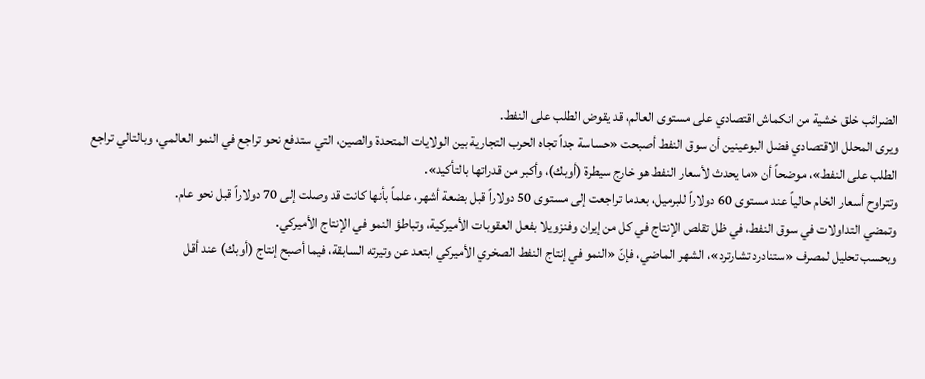الضرائب خلق خشية من انكماش اقتصادي على مستوى العالم، قد يقوض الطلب على النفط.
ويرى المحلل الاقتصادي فضل البوعينين أن سوق النفط أصبحت «حساسة جداً تجاه الحرب التجارية بين الولايات المتحدة والصين، التي ستدفع نحو تراجع في النمو العالمي، وبالتالي تراجع الطلب على النفط»، موضحاً أن «ما يحدث لأسعار النفط هو خارج سيطرة (أوبك)، وأكبر من قدراتها بالتأكيد».
وتتراوح أسعار الخام حالياً عند مستوى 60 دولاراً للبرميل، بعدما تراجعت إلى مستوى 50 دولاراً قبل بضعة أشهر، علماً بأنها كانت قد وصلت إلى 70 دولاراً قبل نحو عام.
وتمضي التداولات في سوق النفط، في ظل تقلص الإنتاج في كل من إيران وفنزويلا بفعل العقوبات الأميركية، وتباطؤ النمو في الإنتاج الأميركي.
وبحسب تحليل لمصرف «ستنادرد تشارترد»، الشهر الماضي، فإنّ «النمو في إنتاج النفط الصخري الأميركي ابتعد عن وتيرته السابقة، فيما أصبح إنتاج (أوبك) عند أقل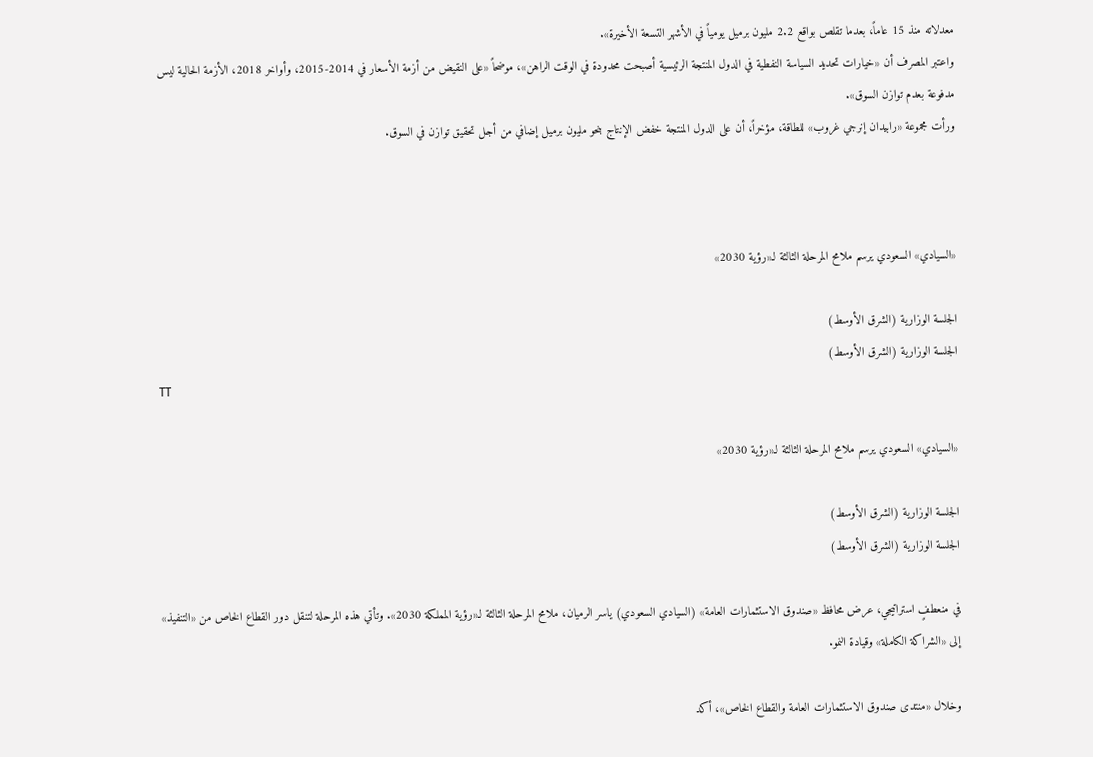معدلاته منذ 15 عاماً، بعدما تقلص بواقع 2.2 مليون برميل يومياً في الأشهر التسعة الأخيرة».
واعتبر المصرف أن «خيارات تحديد السياسة النفطية في الدول المنتجة الرئيسية أصبحت محدودة في الوقت الراهن»، موضحاً «على النقيض من أزمة الأسعار في 2014-2015، وأواخر 2018، الأزمة الحالية ليس مدفوعة بعدم توازن السوق».
ورأت مجموعة «رابيدان إنرجي غروب» للطاقة، مؤخراً، أن على الدول المنتجة خفض الإنتاج بنحو مليون برميل إضافي من أجل تحقيق توازن في السوق.



«السيادي» السعودي يرسم ملامح المرحلة الثالثة لـ«رؤية 2030»

الجلسة الوزارية (الشرق الأوسط)
الجلسة الوزارية (الشرق الأوسط)
TT

«السيادي» السعودي يرسم ملامح المرحلة الثالثة لـ«رؤية 2030»

الجلسة الوزارية (الشرق الأوسط)
الجلسة الوزارية (الشرق الأوسط)

في منعطفٍ استراتيجي، عرض محافظ «صندوق الاستثمارات العامة» (السيادي السعودي) ياسر الرميان، ملامح المرحلة الثالثة لـ«رؤية المملكة 2030». وتأتي هذه المرحلة لتنقل دور القطاع الخاص من «التنفيذ» إلى «الشراكة الكاملة» وقيادة النمو.

وخلال «منتدى صندوق الاستثمارات العامة والقطاع الخاص»، أكد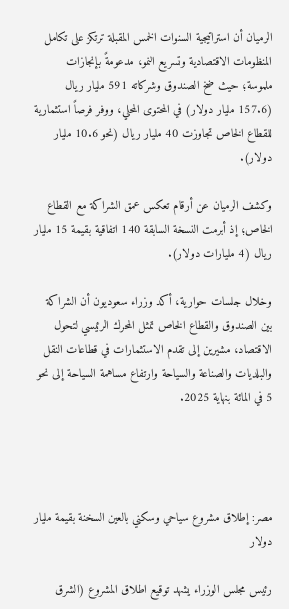الرميان أن استراتيجية السنوات الخمس المقبلة ترتكز على تكامل المنظومات الاقتصادية وتسريع النمو، مدعومةً بإنجازات ملموسة؛ حيث ضخ الصندوق وشركاته 591 مليار ريال (157.6 مليار دولار) في المحتوى المحلي، ووفر فرصاً استثمارية للقطاع الخاص تجاوزت 40 مليار ريال (نحو 10.6 مليار دولار).

وكشف الرميان عن أرقام تعكس عمق الشراكة مع القطاع الخاص؛ إذ أبرمت النسخة السابقة 140 اتفاقية بقيمة 15 مليار ريال (4 مليارات دولار).

وخلال جلسات حوارية، أكد وزراء سعوديون أن الشراكة بين الصندوق والقطاع الخاص تمثل المحرك الرئيسي لتحول الاقتصاد، مشيرين إلى تقدم الاستثمارات في قطاعات النقل والبلديات والصناعة والسياحة وارتفاع مساهمة السياحة إلى نحو 5 في المائة بنهاية 2025.




مصر: إطلاق مشروع سياحي وسكني بالعين السخنة بقيمة مليار دولار

رئيس مجلس الوزراء يشهد توقيع اطلاق المشروع (الشرق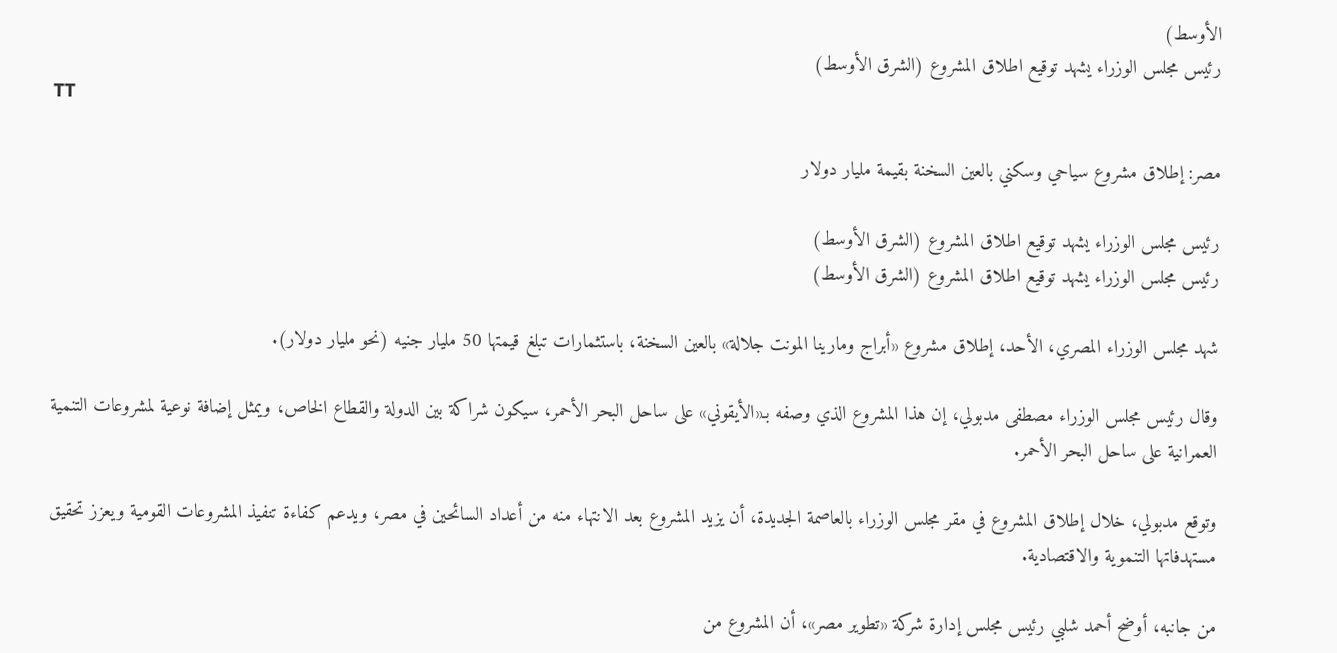الأوسط)
رئيس مجلس الوزراء يشهد توقيع اطلاق المشروع (الشرق الأوسط)
TT

مصر: إطلاق مشروع سياحي وسكني بالعين السخنة بقيمة مليار دولار

رئيس مجلس الوزراء يشهد توقيع اطلاق المشروع (الشرق الأوسط)
رئيس مجلس الوزراء يشهد توقيع اطلاق المشروع (الشرق الأوسط)

شهد مجلس الوزراء المصري، الأحد، إطلاق مشروع «أبراج ومارينا المونت جلالة» بالعين السخنة، باستثمارات تبلغ قيمتها 50 مليار جنيه (نحو مليار دولار).

وقال رئيس مجلس الوزراء مصطفى مدبولي، إن هذا المشروع الذي وصفه بـ«الأيقوني» على ساحل البحر الأحمر، سيكون شراكة بين الدولة والقطاع الخاص، ويمثل إضافة نوعية لمشروعات التنمية العمرانية على ساحل البحر الأحمر.

وتوقع مدبولي، خلال إطلاق المشروع في مقر مجلس الوزراء بالعاصمة الجديدة، أن يزيد المشروع بعد الانتهاء منه من أعداد السائحين في مصر، ويدعم كفاءة تنفيذ المشروعات القومية ويعزز تحقيق مستهدفاتها التنموية والاقتصادية.

من جانبه، أوضح أحمد شلبي رئيس مجلس إدارة شركة «تطوير مصر»، أن المشروع من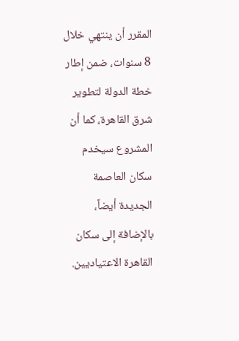المقرر أن ينتهي خلال 8 سنوات، ضمن إطار خطة الدولة لتطوير شرق القاهرة، كما أن المشروع سيخدم سكان العاصمة الجديدة أيضاً، بالإضافة إلى سكان القاهرة الاعتياديين.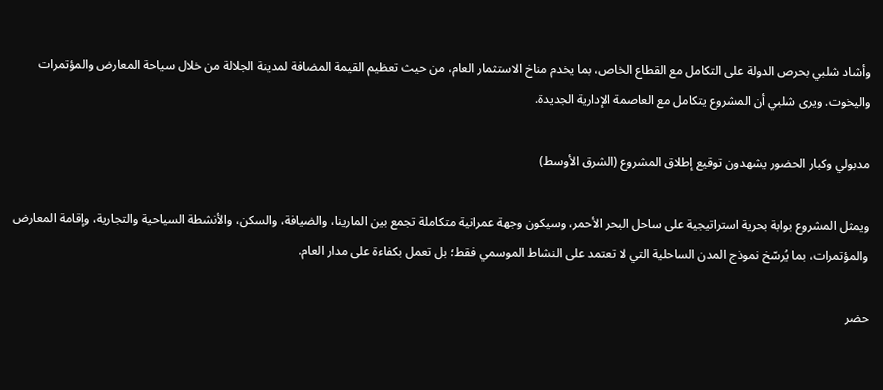وأشاد شلبي بحرص الدولة على التكامل مع القطاع الخاص، بما يخدم مناخ الاستثمار العام، من حيث تعظيم القيمة المضافة لمدينة الجلالة من خلال سياحة المعارض والمؤتمرات واليخوت. ويرى شلبي أن المشروع يتكامل مع العاصمة الإدارية الجديدة.

مدبولي وكبار الحضور يشهدون توقيع إطلاق المشروع (الشرق الأوسط)

ويمثل المشروع بوابة بحرية استراتيجية على ساحل البحر الأحمر، وسيكون وجهة عمرانية متكاملة تجمع بين المارينا، والضيافة، والسكن، والأنشطة السياحية والتجارية، وإقامة المعارض والمؤتمرات، بما يُرسّخ نموذج المدن الساحلية التي لا تعتمد على النشاط الموسمي فقط؛ بل تعمل بكفاءة على مدار العام.

حضر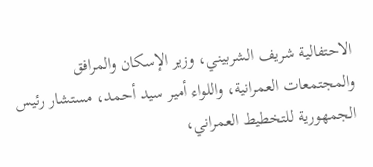الاحتفالية شريف الشربيني، وزير الإسكان والمرافق والمجتمعات العمرانية، واللواء أمير سيد أحمد، مستشار رئيس الجمهورية للتخطيط العمراني،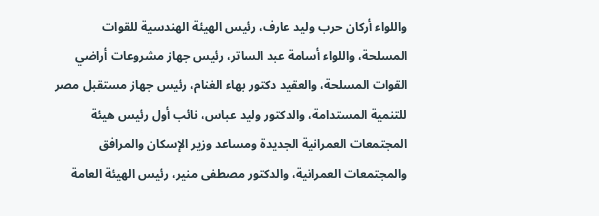واللواء أركان حرب وليد عارف، رئيس الهيئة الهندسية للقوات المسلحة، واللواء أسامة عبد الساتر، رئيس جهاز مشروعات أراضي القوات المسلحة، والعقيد دكتور بهاء الغنام، رئيس جهاز مستقبل مصر للتنمية المستدامة، والدكتور وليد عباس، نائب أول رئيس هيئة المجتمعات العمرانية الجديدة ومساعد وزير الإسكان والمرافق والمجتمعات العمرانية، والدكتور مصطفى منير، رئيس الهيئة العامة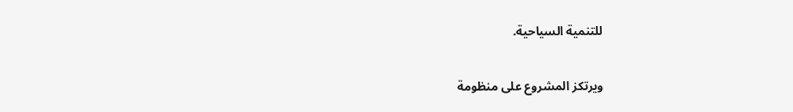للتنمية السياحية.

ويرتكز المشروع على منظومة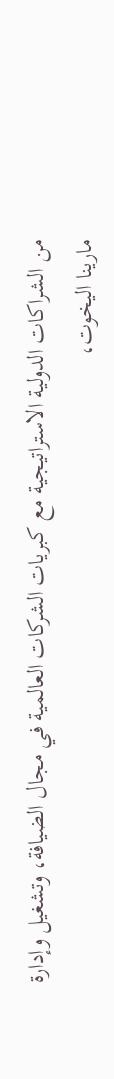من الشراكات الدولية الاستراتيجية مع كبريات الشركات العالمية في مجال الضيافة، وتشغيل وإدارة مارينا اليخوت،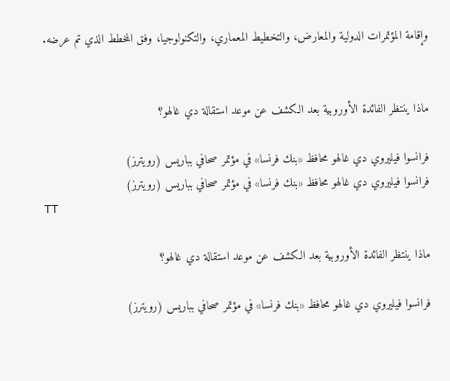وإقامة المؤتمرات الدولية والمعارض، والتخطيط المعماري، والتكنولوجيا، وفق المخطط الذي تم عرضه.


ماذا ينتظر الفائدة الأوروبية بعد الكشف عن موعد استقالة دي غالهو؟

فرانسوا فيليروي دي غالهو محافظ «بنك فرنسا» في مؤتمر صحافي بباريس (رويترز)
فرانسوا فيليروي دي غالهو محافظ «بنك فرنسا» في مؤتمر صحافي بباريس (رويترز)
TT

ماذا ينتظر الفائدة الأوروبية بعد الكشف عن موعد استقالة دي غالهو؟

فرانسوا فيليروي دي غالهو محافظ «بنك فرنسا» في مؤتمر صحافي بباريس (رويترز)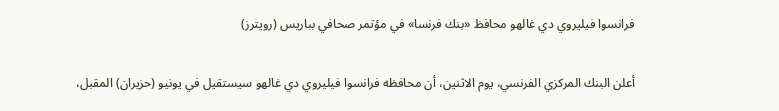فرانسوا فيليروي دي غالهو محافظ «بنك فرنسا» في مؤتمر صحافي بباريس (رويترز)

أعلن البنك المركزي الفرنسي، يوم الاثنين، أن محافظه فرانسوا فيليروي دي غالهو سيستقيل في يونيو (حزيران) المقبل،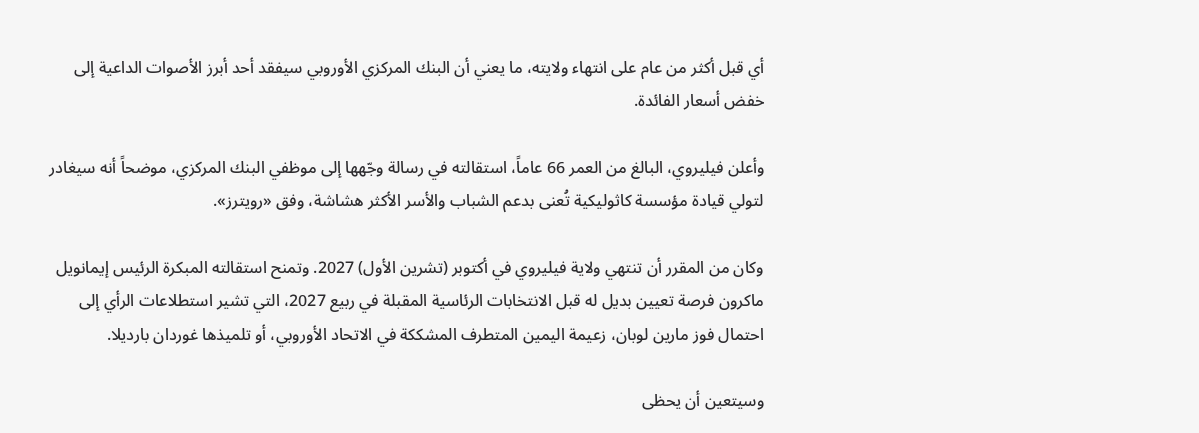أي قبل أكثر من عام على انتهاء ولايته، ما يعني أن البنك المركزي الأوروبي سيفقد أحد أبرز الأصوات الداعية إلى خفض أسعار الفائدة.

وأعلن فيليروي، البالغ من العمر 66 عاماً، استقالته في رسالة وجّهها إلى موظفي البنك المركزي، موضحاً أنه سيغادر لتولي قيادة مؤسسة كاثوليكية تُعنى بدعم الشباب والأسر الأكثر هشاشة، وفق «رويترز».

وكان من المقرر أن تنتهي ولاية فيليروي في أكتوبر (تشرين الأول) 2027. وتمنح استقالته المبكرة الرئيس إيمانويل ماكرون فرصة تعيين بديل له قبل الانتخابات الرئاسية المقبلة في ربيع 2027، التي تشير استطلاعات الرأي إلى احتمال فوز مارين لوبان، زعيمة اليمين المتطرف المشككة في الاتحاد الأوروبي، أو تلميذها غوردان بارديلا.

وسيتعين أن يحظى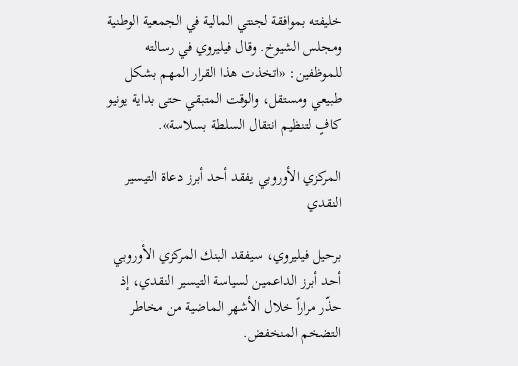خليفته بموافقة لجنتي المالية في الجمعية الوطنية ومجلس الشيوخ. وقال فيليروي في رسالته للموظفين: «اتخذت هذا القرار المهم بشكل طبيعي ومستقل، والوقت المتبقي حتى بداية يونيو كافٍ لتنظيم انتقال السلطة بسلاسة».

المركزي الأوروبي يفقد أحد أبرز دعاة التيسير النقدي

برحيل فيليروي، سيفقد البنك المركزي الأوروبي أحد أبرز الداعمين لسياسة التيسير النقدي، إذ حذّر مراراً خلال الأشهر الماضية من مخاطر التضخم المنخفض.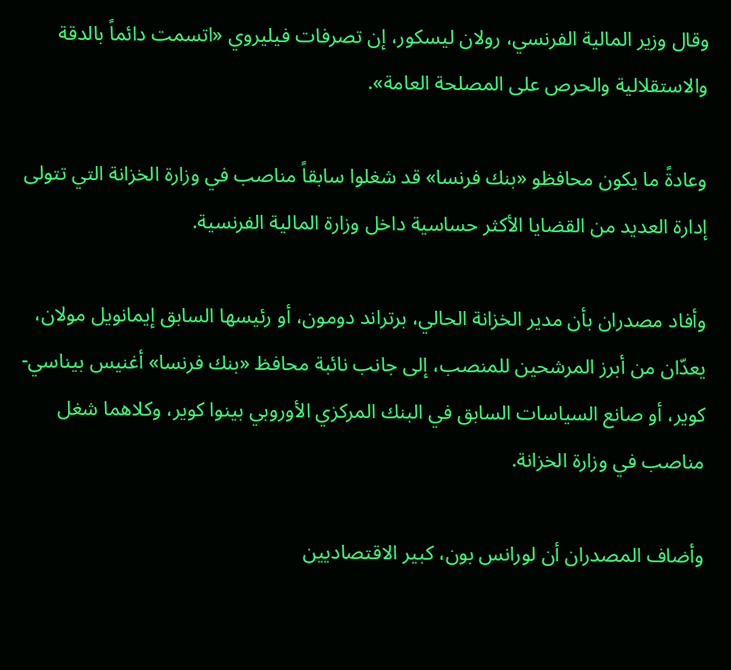وقال وزير المالية الفرنسي، رولان ليسكور، إن تصرفات فيليروي «اتسمت دائماً بالدقة والاستقلالية والحرص على المصلحة العامة».

وعادةً ما يكون محافظو «بنك فرنسا» قد شغلوا سابقاً مناصب في وزارة الخزانة التي تتولى إدارة العديد من القضايا الأكثر حساسية داخل وزارة المالية الفرنسية.

وأفاد مصدران بأن مدير الخزانة الحالي، برتراند دومون، أو رئيسها السابق إيمانويل مولان، يعدّان من أبرز المرشحين للمنصب، إلى جانب نائبة محافظ «بنك فرنسا» أغنيس بيناسي-كوير، أو صانع السياسات السابق في البنك المركزي الأوروبي بينوا كوير، وكلاهما شغل مناصب في وزارة الخزانة.

وأضاف المصدران أن لورانس بون، كبير الاقتصاديين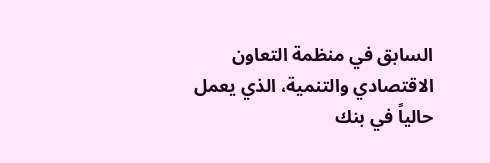السابق في منظمة التعاون الاقتصادي والتنمية، الذي يعمل حالياً في بنك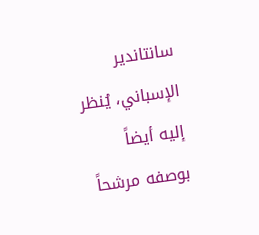سانتاندير الإسباني، يُنظر إليه أيضاً بوصفه مرشحاً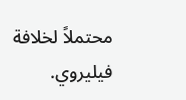محتملاً لخلافة فيليروي.